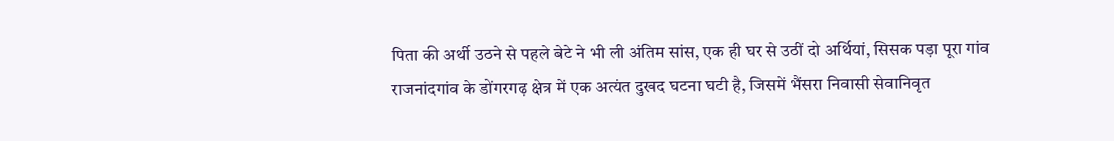पिता की अर्थी उठने से पहले बेटे ने भी ली अंतिम सांस, एक ही घर से उठीं दो अर्थियां, सिसक पड़ा पूरा गांव
राजनांदगांव के डोंगरगढ़ क्षेत्र में एक अत्यंत दुखद घटना घटी है, जिसमें भैंसरा निवासी सेवानिवृत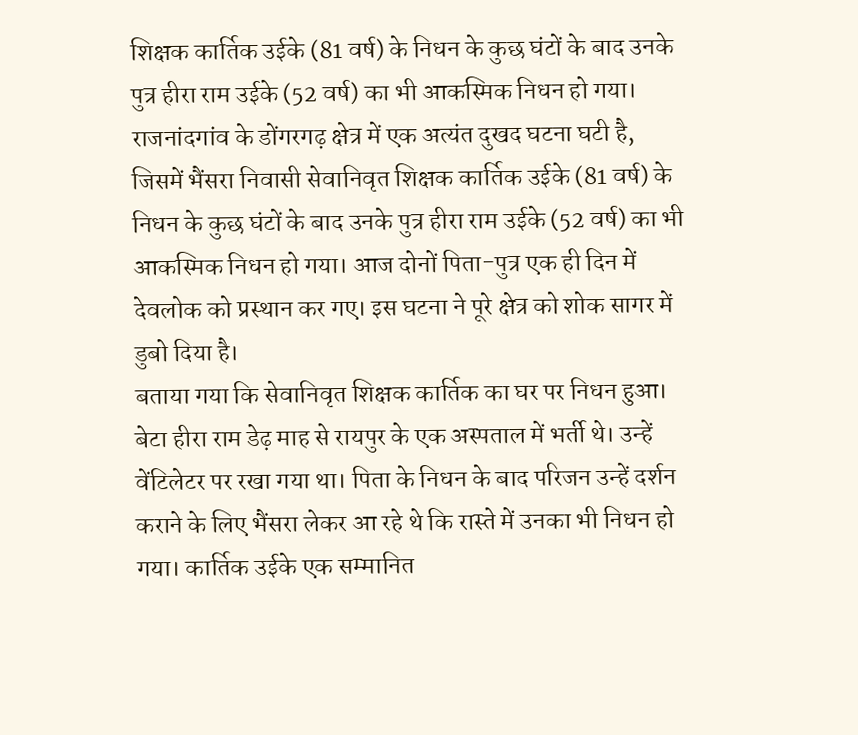शिक्षक कार्तिक उईके (81 वर्ष) के निधन के कुछ घंटों के बाद उनके पुत्र हीरा राम उईके (52 वर्ष) का भी आकस्मिक निधन हो गया।
राजनांदगांव के डोंगरगढ़ क्षेत्र में एक अत्यंत दुखद घटना घटी है, जिसमें भैंसरा निवासी सेवानिवृत शिक्षक कार्तिक उईके (81 वर्ष) के निधन के कुछ घंटों के बाद उनके पुत्र हीरा राम उईके (52 वर्ष) का भी आकस्मिक निधन हो गया। आज दोनों पिता-पुत्र एक ही दिन में देवलोक को प्रस्थान कर गए। इस घटना ने पूरे क्षेत्र को शोक सागर में डुबो दिया है।
बताया गया कि सेवानिवृत शिक्षक कार्तिक का घर पर निधन हुआ। बेटा हीरा राम डेढ़ माह से रायपुर के एक अस्पताल में भर्ती थे। उन्हें वेंटिलेटर पर रखा गया था। पिता के निधन के बाद परिजन उन्हें दर्शन कराने के लिए भैंसरा लेकर आ रहे थे कि रास्ते में उनका भी निधन हो गया। कार्तिक उईके एक सम्मानित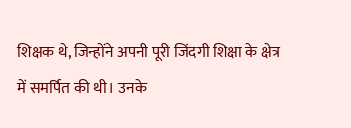शिक्षक थे, जिन्होंने अपनी पूरी जिंदगी शिक्षा के क्षेत्र में समर्पित की थी। उनके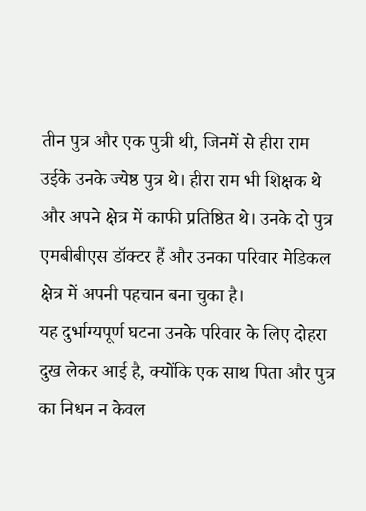तीन पुत्र और एक पुत्री थी, जिनमें से हीरा राम उईके उनके ज्येष्ठ पुत्र थे। हीरा राम भी शिक्षक थे और अपने क्षेत्र में काफी प्रतिष्ठित थे। उनके दो पुत्र एमबीबीएस डॉक्टर हैं और उनका परिवार मेडिकल क्षेत्र में अपनी पहचान बना चुका है।
यह दुर्भाग्यपूर्ण घटना उनके परिवार के लिए दोहरा दुख लेकर आई है, क्योंकि एक साथ पिता और पुत्र का निधन न केवल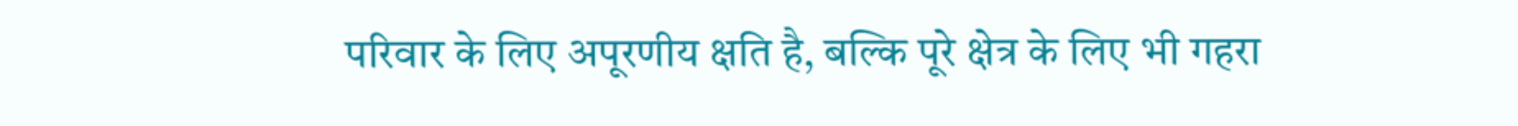परिवार के लिए अपूरणीय क्षति है, बल्कि पूरे क्षेत्र के लिए भी गहरा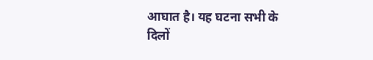आघात है। यह घटना सभी के दिलों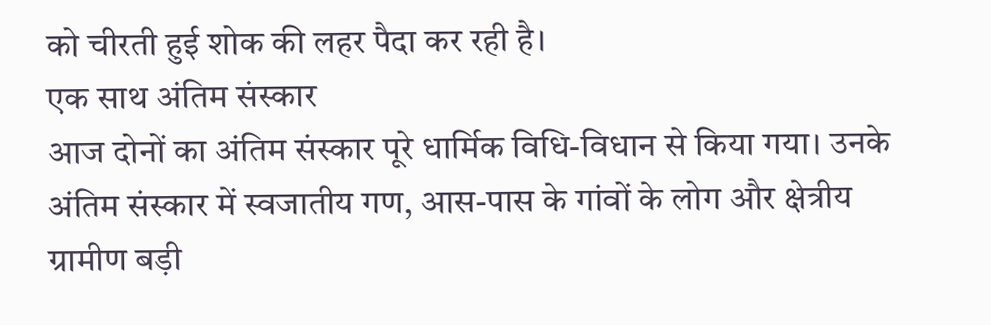को चीरती हुई शोक की लहर पैदा कर रही है।
एक साथ अंतिम संस्कार
आज दोनों का अंतिम संस्कार पूरे धार्मिक विधि-विधान से किया गया। उनके अंतिम संस्कार में स्वजातीय गण, आस-पास के गांवों के लोग और क्षेत्रीय ग्रामीण बड़ी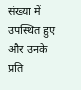संख्या में उपस्थित हुए और उनके प्रति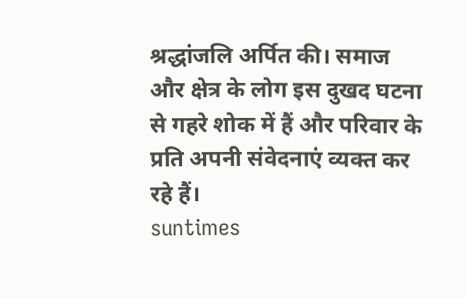श्रद्धांजलि अर्पित की। समाज और क्षेत्र के लोग इस दुखद घटना से गहरे शोक में हैं और परिवार के प्रति अपनी संवेदनाएं व्यक्त कर रहे हैं।
suntimes